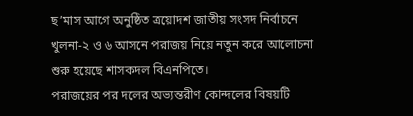ছ’মাস আগে অনুষ্ঠিত ত্রয়োদশ জাতীয় সংসদ নির্বাচনে খুলনা-২ ও ৬ আসনে পরাজয় নিয়ে নতুন করে আলোচনা শুরু হয়েছে শাসকদল বিএনপিতে।
পরাজয়ের পর দলের অভ্যন্তরীণ কোন্দলের বিষয়টি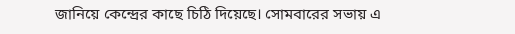জানিয়ে কেন্দ্রের কাছে চিঠি দিয়েছে। সোমবারের সভায় এ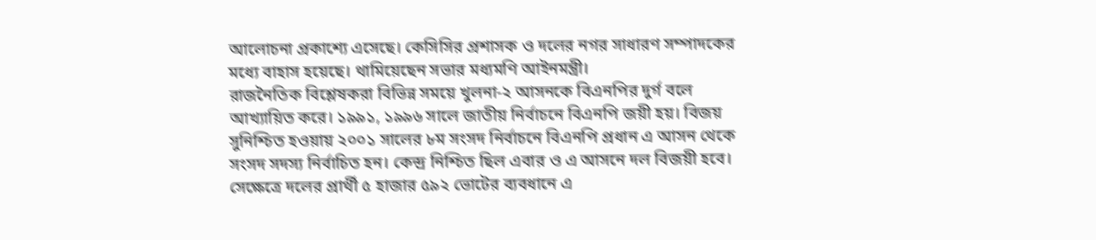আলোচনা প্রকাশ্যে এসেছে। কেসিসির প্রশাসক ও দলের নগর সাধারণ সম্পাদকের মধ্যে বাহাস হয়েছে। থামিয়েছেন সভার মধ্যমণি আইনমন্ত্রী।
রাজনৈতিক বিশ্লেষকরা বিভিন্ন সময়ে খুলনা-২ আসনকে বিএনপির দুর্গ বলে আখ্যায়িত করে। ১৯৯১, ১৯৯৬ সালে জাতীয় নির্বাচনে বিএনপি জয়ী হয়। বিজয় সুনিশ্চিত হওয়ায় ২০০১ সালের ৮ম সংসদ নির্বাচনে বিএনপি প্রধান এ আসন থেকে সংসদ সদস্য নির্বাচিত হন। কেন্দ্র নিশ্চিত ছিল এবার ও এ আসনে দল বিজয়ী হবে। সেক্ষেত্রে দলের প্রার্থী ৫ হাজার ৫৯২ ভোটের ব্যবধানে এ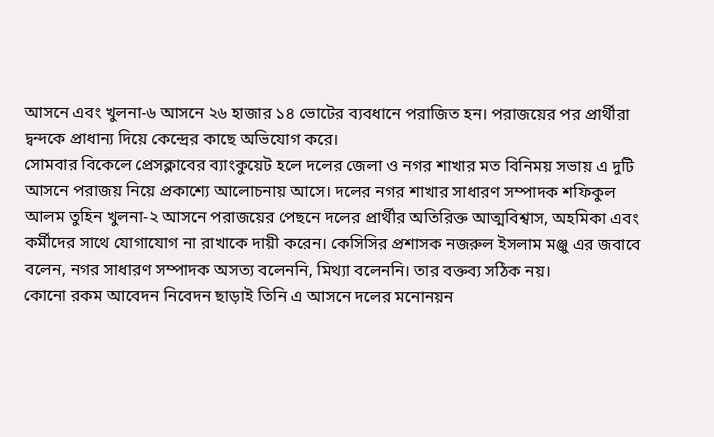আসনে এবং খুলনা-৬ আসনে ২৬ হাজার ১৪ ভোটের ব্যবধানে পরাজিত হন। পরাজয়ের পর প্রার্থীরা দ্বন্দকে প্রাধান্য দিয়ে কেন্দ্রের কাছে অভিযোগ করে।
সোমবার বিকেলে প্রেসক্লাবের ব্যাংকুয়েট হলে দলের জেলা ও নগর শাখার মত বিনিময় সভায় এ দুটি আসনে পরাজয় নিয়ে প্রকাশ্যে আলোচনায় আসে। দলের নগর শাখার সাধারণ সম্পাদক শফিকুল আলম তুহিন খুলনা-২ আসনে পরাজয়ের পেছনে দলের প্রার্থীর অতিরিক্ত আত্মবিশ্বাস, অহমিকা এবং কর্মীদের সাথে যোগাযোগ না রাখাকে দায়ী করেন। কেসিসির প্রশাসক নজরুল ইসলাম মঞ্জু এর জবাবে বলেন, নগর সাধারণ সম্পাদক অসত্য বলেননি, মিথ্যা বলেননি। তার বক্তব্য সঠিক নয়।
কোনো রকম আবেদন নিবেদন ছাড়াই তিনি এ আসনে দলের মনোনয়ন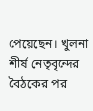পেয়েছেন। খুলনা শীর্ষ নেতৃবৃন্দের বৈঠকের পর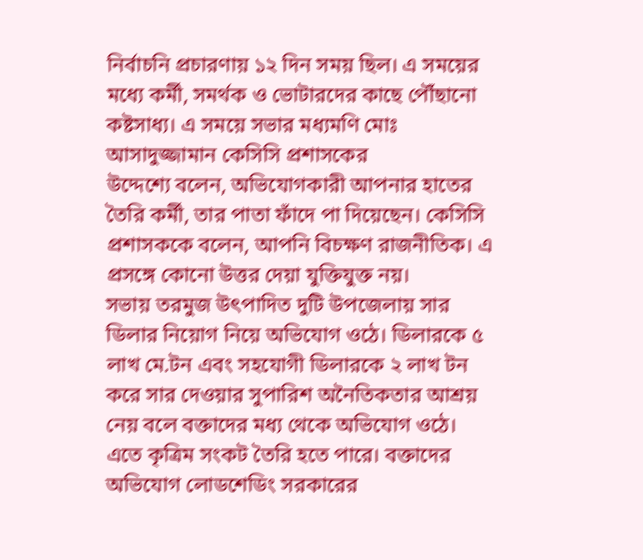নির্বাচনি প্রচারণায় ১২ দিন সময় ছিল। এ সময়ের মধ্যে কর্মী, সমর্থক ও ভোটারদের কাছে পৌঁছানো কষ্টসাধ্য। এ সময়ে সভার মধ্যমণি মোঃ আসাদুজ্জামান কেসিসি প্রশাসকের
উদ্দেশ্যে বলেন, অভিযোগকারী আপনার হাতের তৈরি কর্মী, তার পাতা ফাঁদে পা দিয়েছেন। কেসিসি প্রশাসককে বলেন, আপনি বিচক্ষণ রাজনীতিক। এ প্রসঙ্গে কোনো উত্তর দেয়া যুক্তিযুক্ত নয়।
সভায় তরমুজ উৎপাদিত দুটি উপজেলায় সার ডিলার নিয়োগ নিয়ে অভিযোগ ওঠে। ডিলারকে ৫ লাখ মে.টন এবং সহযোগী ডিলারকে ২ লাখ টন করে সার দেওয়ার সুপারিশ অনৈতিকতার আশ্রয় নেয় বলে বক্তাদের মধ্য থেকে অভিযোগ ওঠে। এতে কৃত্রিম সংকট তৈরি হতে পারে। বক্তাদের অভিযোগ লোডশেডিং সরকারের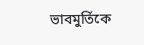ভাবমুর্তিকে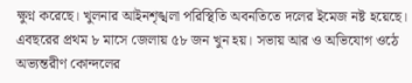ক্ষুণ্ন করেছে। খুলনার আইনশৃঙ্খলা পরিস্থিতি অবনতিতে দলের ইমেজ নষ্ট হয়েছে। এবছরের প্রথম ৮ মাসে জেলায় ৫৮ জন খুন হয়। সভায় আর ও অভিযোগ ওঠে অভ্যন্তরীণ কোন্দলের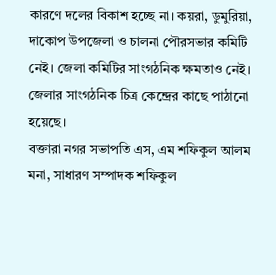কারণে দলের বিকাশ হচ্ছে না। কয়রা, ডুমুরিয়া, দাকোপ উপজেলা ও চালনা পৌরসভার কমিটি নেই। জেলা কমিটির সাংগঠনিক ক্ষমতাও নেই। জেলার সাংগঠনিক চিত্র কেন্দ্রের কাছে পাঠানো হয়েছে।
বক্তারা নগর সভাপতি এস, এম শফিকুল আলম মনা, সাধারণ সম্পাদক শফিকুল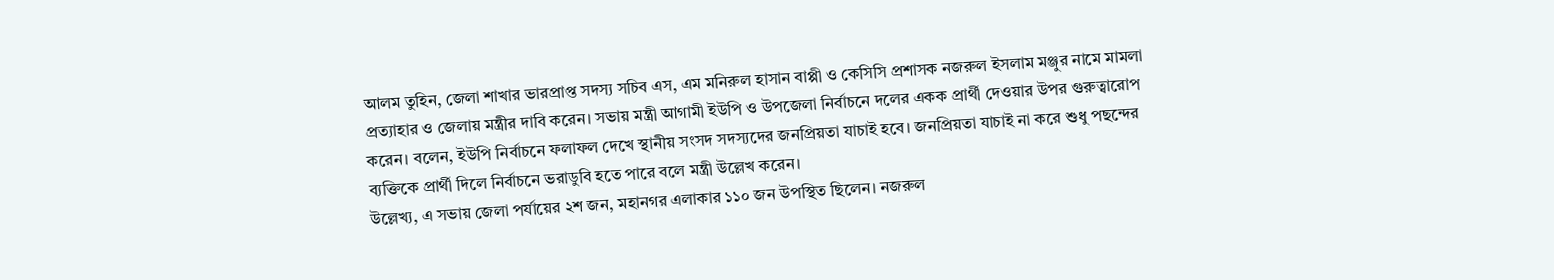আলম তুহিন, জেলা শাখার ভারপ্রাপ্ত সদস্য সচিব এস, এম মনিরুল হাসান বাপ্পী ও কেসিসি প্রশাসক নজরুল ইসলাম মঞ্জুর নামে মামলা প্রত্যাহার ও জেলায় মন্ত্রীর দাবি করেন। সভায় মন্ত্রী আগামী ইউপি ও উপজেলা নির্বাচনে দলের একক প্রার্থী দেওয়ার উপর গুরুত্বারোপ করেন। বলেন, ইউপি নির্বাচনে ফলাফল দেখে স্থানীয় সংসদ সদস্যদের জনপ্রিয়তা যাচাই হবে। জনপ্রিয়তা যাচাই না করে শুধু পছন্দের ব্যক্তিকে প্রার্থী দিলে নির্বাচনে ভরাডুবি হতে পারে বলে মন্ত্রী উল্লেখ করেন।
উল্লেখ্য, এ সভায় জেলা পর্যায়ের ২শ জন, মহানগর এলাকার ১১০ জন উপস্থিত ছিলেন। নজরুল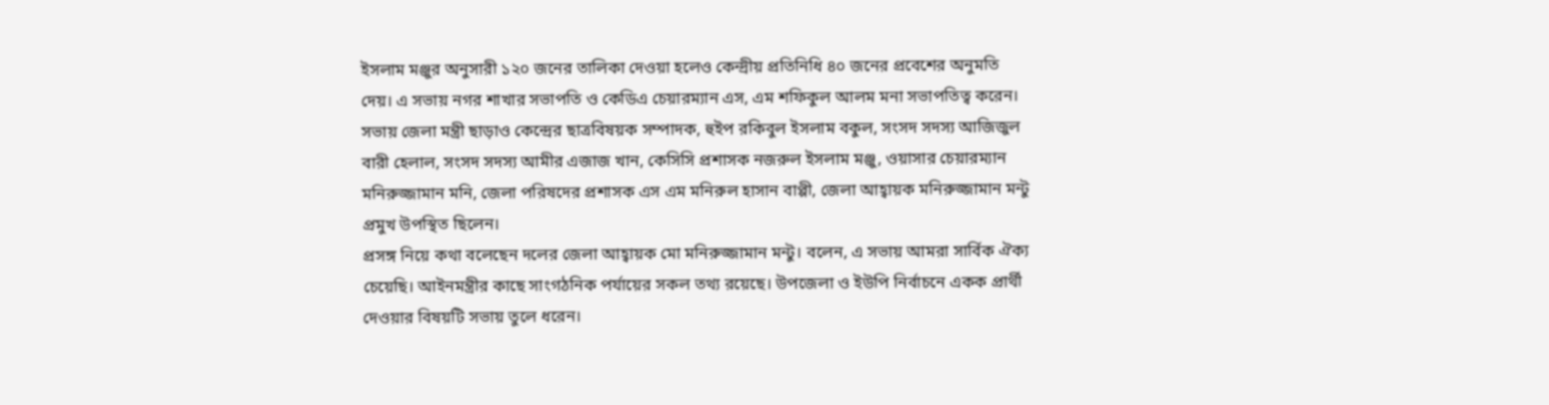ইসলাম মঞ্জুর অনুসারী ১২০ জনের তালিকা দেওয়া হলেও কেন্দ্রীয় প্রতিনিধি ৪০ জনের প্রবেশের অনুমতি দেয়। এ সভায় নগর শাখার সভাপতি ও কেডিএ চেয়ারম্যান এস, এম শফিকুল আলম মনা সভাপতিত্ব করেন। সভায় জেলা মন্ত্রী ছাড়াও কেন্দ্রের ছাত্রবিষয়ক সম্পাদক, হুইপ রকিবুল ইসলাম বকুল, সংসদ সদস্য আজিজুল বারী হেলাল, সংসদ সদস্য আমীর এজাজ খান, কেসিসি প্রশাসক নজরুল ইসলাম মঞ্জু, ওয়াসার চেয়ারম্যান মনিরুজ্জামান মনি, জেলা পরিষদের প্রশাসক এস এম মনিরুল হাসান বাপ্পী, জেলা আহ্বায়ক মনিরুজ্জামান মন্টু প্রমুখ উপস্থিত ছিলেন।
প্রসঙ্গ নিয়ে কথা বলেছেন দলের জেলা আহ্বায়ক মো মনিরুজ্জামান মন্টু। বলেন, এ সভায় আমরা সার্বিক ঐক্য চেয়েছি। আইনমন্ত্রীর কাছে সাংগঠনিক পর্যায়ের সকল তথ্য রয়েছে। উপজেলা ও ইউপি নির্বাচনে একক প্রার্থী দেওয়ার বিষয়টি সভায় তুলে ধরেন।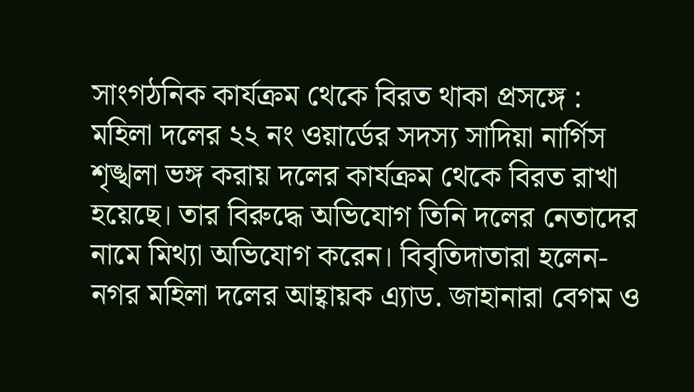সাংগঠনিক কার্যক্রম থেকে বিরত থাকা প্রসঙ্গে : মহিলা দলের ২২ নং ওয়ার্ডের সদস্য সাদিয়া নার্গিস শৃঙ্খলা ভঙ্গ করায় দলের কার্যক্রম থেকে বিরত রাখা হয়েছে। তার বিরুদ্ধে অভিযোগ তিনি দলের নেতাদের নামে মিথ্যা অভিযোগ করেন। বিবৃতিদাতারা হলেন- নগর মহিলা দলের আহ্বায়ক এ্যাড. জাহানারা বেগম ও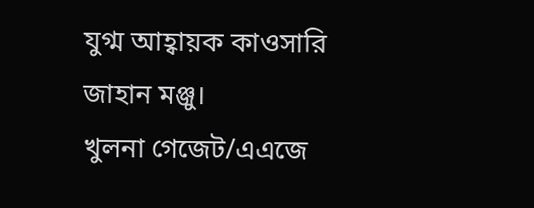যুগ্ম আহ্বায়ক কাওসারি জাহান মঞ্জু।
খুলনা গেজেট/এএজে